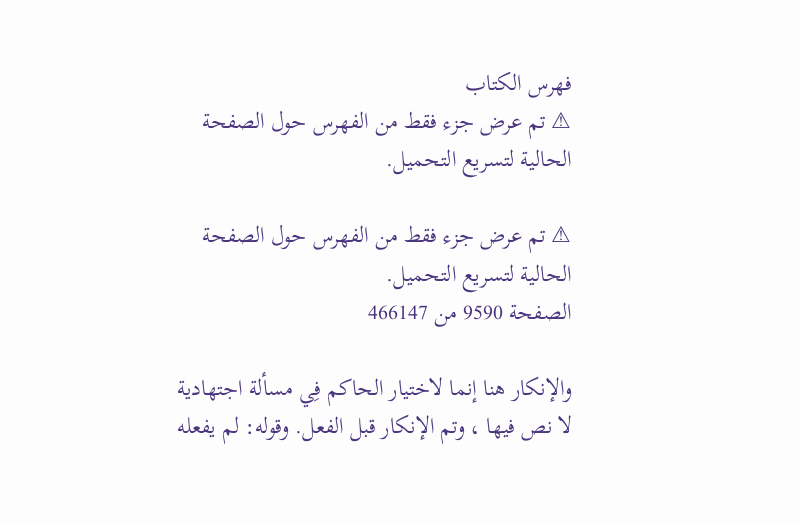فهرس الكتاب
⚠ تم عرض جزء فقط من الفهرس حول الصفحة الحالية لتسريع التحميل.

⚠ تم عرض جزء فقط من الفهرس حول الصفحة الحالية لتسريع التحميل.
الصفحة 9590 من 466147

والإنكار هنا إنما لاختيار الحاكم فِي مسألة اجتهادية لا نص فيها ، وتم الإنكار قبل الفعل. وقوله: لم يفعله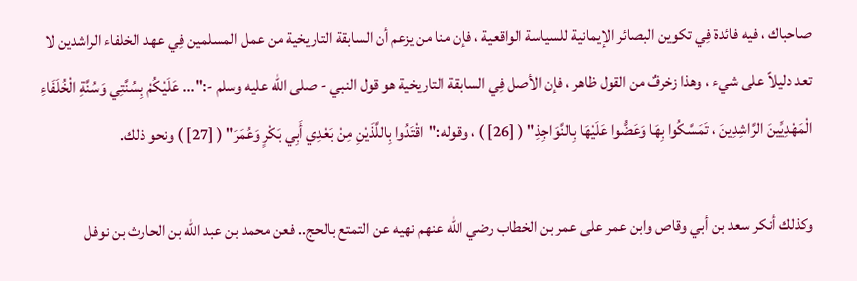صاحباك ، فيه فائدة فِي تكوين البصائر الإيمانية للسياسة الواقعية ، فإن منا من يزعم أن السابقة التاريخية من عمل المسلمين فِي عهد الخلفاء الراشدين لا تعد دليلاً على شيء ، وهذا زخرفٌ من القول ظاهر ، فإن الأصل فِي السابقة التاريخية هو قول النبي - صلى الله عليه وسلم -:"... عَلَيْكُمْ بِسُنَّتِي وَسُنَّةِ الْخُلَفَاءِ الْمَهْدِيِّينَ الرَّاشِدِينَ ، تَمَسَّكُوا بِهَا وَعَضُّوا عَلَيْهَا بِالنَّوَاجِذِ" ( [26] ) ، وقوله:"اقْتَدُوا بِاللَّذَيْنِ مِنْ بَعْدِي أَبِي بَكْرٍ وَعُمَرَ" ( [27] ) ونحو ذلك.

وكذلك أنكر سعد بن أبي وقاص وابن عمر على عمر بن الخطاب رضي الله عنهم نهيه عن التمتع بالحج.. فعن محمد بن عبد الله بن الحارث بن نوفل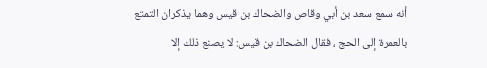أنه سمع سعد بن أبي وقاص والضحاك بن قيس وهما يذكران التمتع بالعمرة إلى الحج ، فقال الضحاك بن قيس: لا يصنع ذلك إلا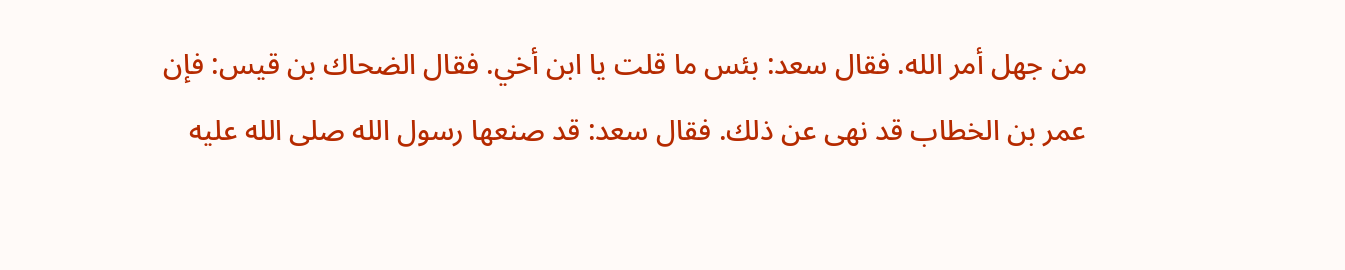من جهل أمر الله. فقال سعد: بئس ما قلت يا ابن أخي. فقال الضحاك بن قيس: فإن عمر بن الخطاب قد نهى عن ذلك. فقال سعد: قد صنعها رسول الله صلى الله عليه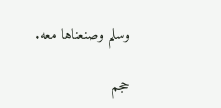وسلم وصنعناها معه.

حجم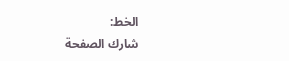الخط:
شارك الصفحة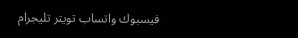فيسبوك واتساب تويتر تليجرام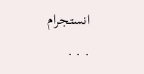انستجرام
. . .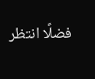فضلًا انتظر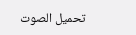تحميل الصوت